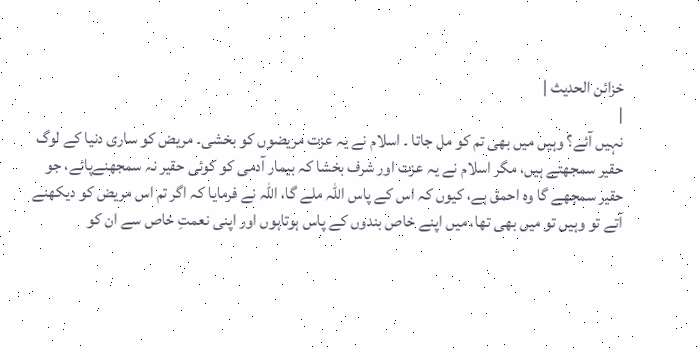خزائن الحدیث |
|
نہیں آئے؟ وہیں میں بھی تم کو مل جاتا ۔ اسلام نے یہ عزت مریضوں کو بخشی۔ مریض کو ساری دنیا کے لوگ حقیر سمجھتے ہیں، مگر اسلام نے یہ عزت اور شرف بخشا کہ بیمار آدمی کو کوئی حقیر نہ سمجھنےپائے، جو حقیر سمجھے گا وہ احمق ہے، کیوں کہ اس کے پاس اللہ ملے گا، اللہ نے فرمایا کہ اگر تم اس مریض کو دیکھنے آتے تو وہیں تو میں بھی تھا، میں اپنے خاص بندوں کے پاس ہوتاہوں اور اپنی نعمتِ خاص سے ان کو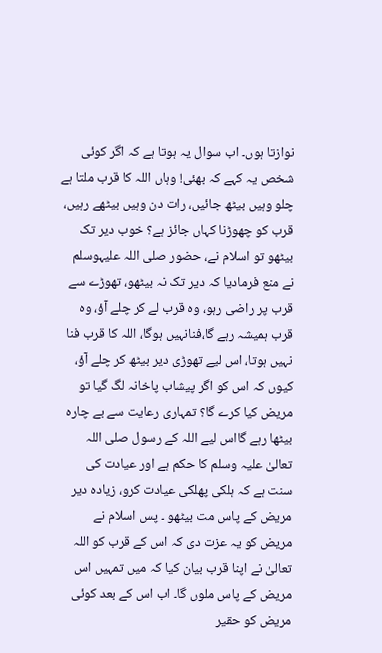نوازتا ہوں۔ اب سوال یہ ہوتا ہے کہ اگر کوئی شخص یہ کہے کہ بھئی! وہاں اللہ کا قرب ملتا ہے چلو وہیں بیٹھ جائیں، رات دن وہیں بیٹھے رہیں، قرب کو چھوڑنا کہاں جائز ہے؟ خوب دیر تک بیٹھو تو اسلام نے، حضور صلی اللہ علیہوسلم نے منع فرمادیا کہ دیر تک نہ بیٹھو، تھوڑے سے قرب پر راضی رہو، وہ قرب لے کر چلے آؤ، وہ قرب ہمیشہ رہے گا،فنانہیں ہوگا، اللہ کا قرب فنا نہیں ہوتا، اس لیے تھوڑی دیر بیٹھ کر چلے آؤ، کیوں کہ اس کو اگر پیشاب پاخانہ لگ گیا تو مریض کیا کرے گا؟ تمہاری رعایت سے بے چارہ بیٹھا رہے گااس لیے اللہ کے رسول صلی اللہ تعالیٰ علیہ وسلم کا حکم ہے اور عیادت کی سنت ہے کہ ہلکی پھلکی عیادت کرو، زیادہ دیر مریض کے پاس مت بیٹھو ۔ پس اسلام نے مریض کو یہ عزت دی کہ اس کے قرب کو اللہ تعالیٰ نے اپنا قرب بیان کیا کہ میں تمہیں اس مریض کے پاس ملوں گا۔ اب اس کے بعد کوئی مریض کو حقیر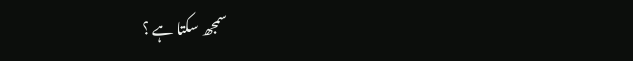سمجھ سکتا ہے ؟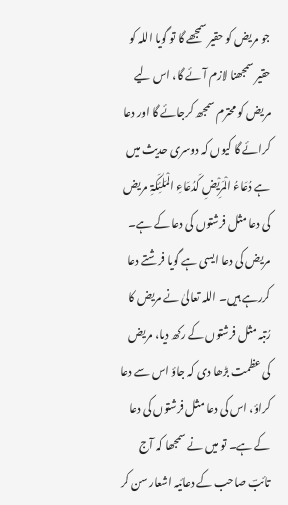جو مریض کو حقیر سمجھے گا تو گویا اللہ کو حقیر سمجھنا لازم آئے گا، اس لیے مریض کو محترم سمجھ کرجائے گا اور دعا کرائے گا کیوں کہ دوسری حدیث میں ہے دُعَاءُ الْمَرِیْضِ کَدُعَاءِ الْمَلٰئِکَۃِ مریض کی دعا مثل فرشتوں کی دعا کے ہے۔ مریض کی دعا ایسی ہے گویا فرشتے دعا کررہے ہیں۔ اللہ تعالیٰ نے مریض کا رُتبہ مثل فرشتوں کے رکھ دیا، مریض کی عظمت بڑھا دی کہ جاؤ اس سے دعا کراؤ، اس کی دعا مثل فرشتوں کی دعا کے ہے۔ تو میں نے سمجھا کہ آج تائبؔ صاحب کے دعائیہ اشعار سن کر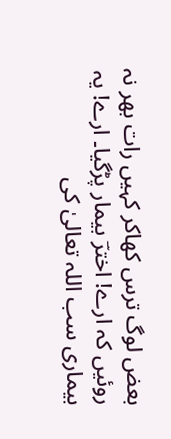بعض لوگ ترس کھاکر کہیں رات بھر نہ روئیں کہ ارے! اخترؔ بیمار پڑگیا۔ ارے! یہ بیماری سب اللہ تعالیٰ کی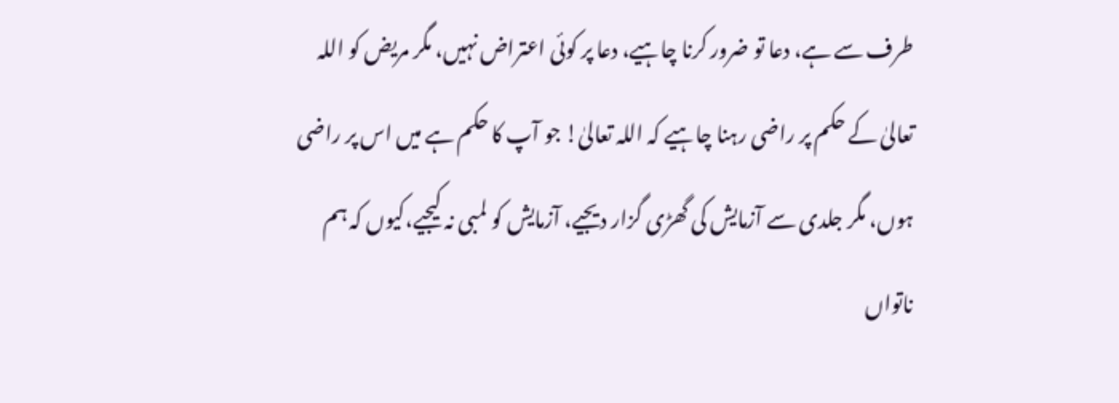طرف سے ہے، دعا تو ضرور کرنا چاہیے، دعا پر کوئی اعتراض نہیں، مگر مریض کو اللہ تعالیٰ کے حکم پر راضی رہنا چاہیے کہ اللہ تعالیٰ! جو آپ کا حکم ہے میں اس پر راضی ہوں، مگر جلدی سے آزمایش کی گھڑی گزار دیجیے، آزمایش کو لمبی نہ کیجیے،کیوں کہ ہم ناتواں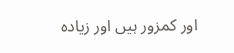اور کمزور ہیں اور زیادہ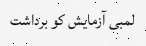لمبی آزمایش کو برداشت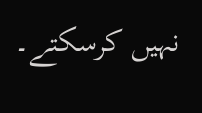نہیں کرسکتے۔